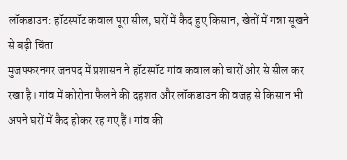लॉकडाउन: हॉटस्पॉट कवाल पूरा सील, घरों में कैद हुए किसान, खेतों में गन्ना सूखने से बढ़ी चिंता
मुजफ्फरनगर जनपद में प्रशासन ने हॉटस्पॉट गांव कवाल को चारों ओर से सील कर रखा है। गांव में कोरोना फैलने की दहशत और लॉकडाउन की वजह से किसान भी अपने घरों में कैद होकर रह गए हैं। गांव की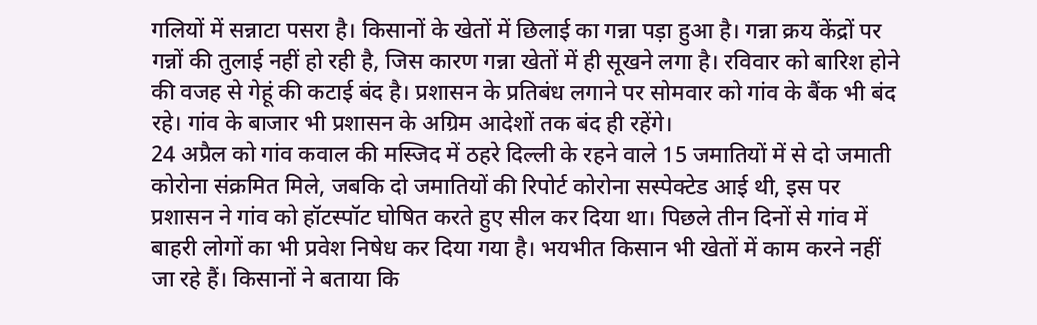गलियों में सन्नाटा पसरा है। किसानों के खेतों में छिलाई का गन्ना पड़ा हुआ है। गन्ना क्रय केंद्रों पर गन्नों की तुलाई नहीं हो रही है, जिस कारण गन्ना खेतों में ही सूखने लगा है। रविवार को बारिश होने की वजह से गेहूं की कटाई बंद है। प्रशासन के प्रतिबंध लगाने पर सोमवार को गांव के बैंक भी बंद रहे। गांव के बाजार भी प्रशासन के अग्रिम आदेशों तक बंद ही रहेंगे।
24 अप्रैल को गांव कवाल की मस्जिद में ठहरे दिल्ली के रहने वाले 15 जमातियों में से दो जमाती कोरोना संक्रमित मिले, जबकि दो जमातियों की रिपोर्ट कोरोना सस्पेक्टेड आई थी, इस पर प्रशासन ने गांव को हॉटस्पॉट घोषित करते हुए सील कर दिया था। पिछले तीन दिनों से गांव में बाहरी लोगों का भी प्रवेश निषेध कर दिया गया है। भयभीत किसान भी खेतों में काम करने नहीं जा रहे हैं। किसानों ने बताया कि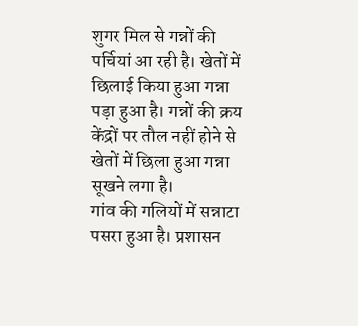शुगर मिल से गन्नों की पर्चियां आ रही है। खेतों में छिलाई किया हुआ गन्ना पड़ा हुआ है। गन्नों की क्रय केंद्रों पर तौल नहीं होने से खेतों में छिला हुआ गन्ना सूखने लगा है।
गांव की गलियों में सन्नाटा पसरा हुआ है। प्रशासन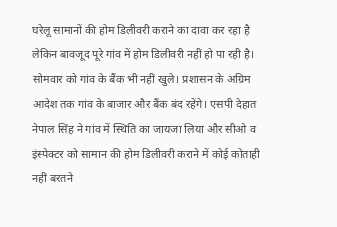घरेलू सामानों की होम डिलीवरी कराने का दावा कर रहा है लेकिन बावजूद पूरे गांव में होम डिलीवरी नहीं हो पा रही है। सोमवार को गांव के बैंक भी नहीं खुले। प्रशासन के अग्रिम आदेश तक गांव के बाजार और बैंक बंद रहेंगे। एसपी देहात नेपाल सिंह ने गांव में स्थिति का जायजा लिया और सीओ व इंस्पेक्टर को सामान की होम डिलीवरी कराने में कोई कोताही नहीं बरतने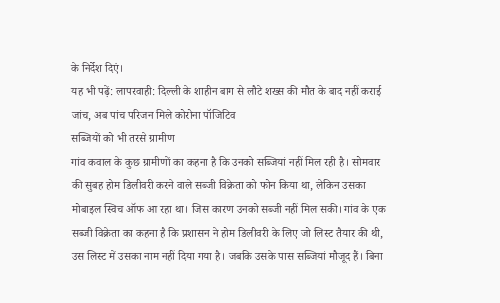के निर्देश दिएं।
यह भी पढ़ें: लापरवाही: दिल्ली के शाहीन बाग से लौटे शख्स की मौत के बाद नहीं कराई जांच, अब पांच परिजन मिले कोरोना पॉजिटिव
सब्जियों को भी तरसे ग्रामीण
गांव कवाल के कुछ ग्रामीणों का कहना है कि उनको सब्जियां नहीं मिल रही है। सोमवार की सुबह होम डिलीवरी करने वाले सब्जी विक्रेता को फोन किया था, लेकिन उसका मोबाइल स्विच ऑफ आ रहा था। जिस कारण उनको सब्जी नहीं मिल सकी। गांव के एक सब्जी विक्रेता का कहना है कि प्रशासन ने होम डिलीवरी के लिए जो लिस्ट तैयार की थी, उस लिस्ट में उसका नाम नहीं दिया गया है। जबकि उसके पास सब्जियां मौजूद हैं। बिना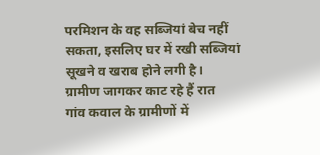परमिशन के वह सब्जियां बेच नहीं सकता, इसलिए घर में रखी सब्जियां सूखने व खराब होने लगी है।
ग्रामीण जागकर काट रहे हैं रात
गांव कवाल के ग्रामीणों में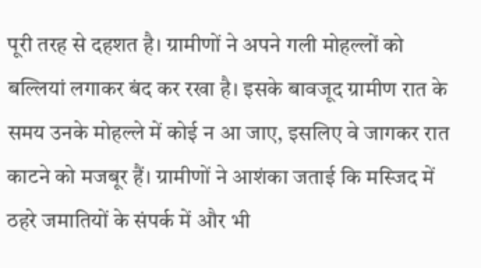पूरी तरह से दहशत है। ग्रामीणों ने अपने गली मोहल्लों को बल्लियां लगाकर बंद कर रखा है। इसके बावजूद ग्रामीण रात के समय उनके मोहल्ले में कोई न आ जाए, इसलिए वे जागकर रात काटने को मजबूर हैं। ग्रामीणों ने आशंका जताई कि मस्जिद में ठहरे जमातियों के संपर्क में और भी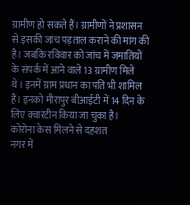ग्रामीण हो सकते हैं। ग्रामीणों ने प्रशासन से इसकी जांच पड़ताल कराने की मांग की है। जबकि रविवार को जांच में जमातियों के संपर्क में आने वाले 13 ग्रामीण मिले थे। इनमें ग्राम प्रधान का पति भी शामिल हैं। इनको मीरापुर बीआईटी में 14 दिन के लिए क्वारंटीन किया जा चुका है।
कोरोना केस मिलने से दहशत
नगर में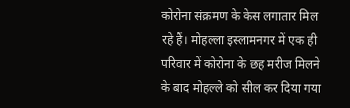कोरोना संक्रमण के केस लगातार मिल रहे हैं। मोहल्ला इस्लामनगर में एक ही परिवार में कोरोना के छह मरीज मिलने के बाद मोहल्ले को सील कर दिया गया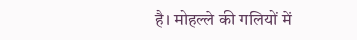है। मोहल्ले की गलियों में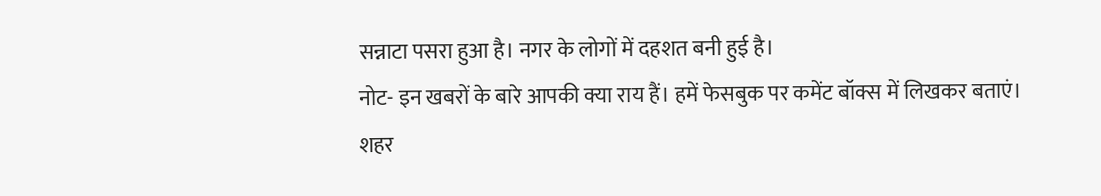सन्नाटा पसरा हुआ है। नगर के लोगों में दहशत बनी हुई है।
नोट- इन खबरों के बारे आपकी क्या राय हैं। हमें फेसबुक पर कमेंट बॉक्स में लिखकर बताएं।
शहर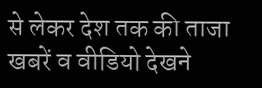से लेकर देश तक की ताजा खबरें व वीडियो देखने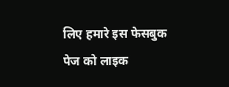लिए हमारे इस फेसबुक पेज को लाइक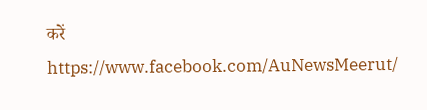करें
https://www.facebook.com/AuNewsMeerut/